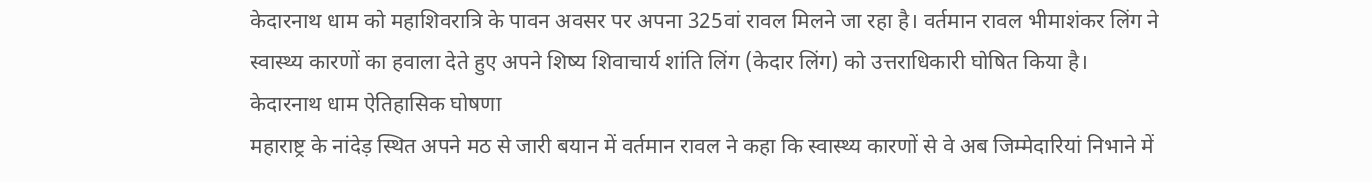केदारनाथ धाम को महाशिवरात्रि के पावन अवसर पर अपना 325वां रावल मिलने जा रहा है। वर्तमान रावल भीमाशंकर लिंग ने स्वास्थ्य कारणों का हवाला देते हुए अपने शिष्य शिवाचार्य शांति लिंग (केदार लिंग) को उत्तराधिकारी घोषित किया है।
केदारनाथ धाम ऐतिहासिक घोषणा
महाराष्ट्र के नांदेड़ स्थित अपने मठ से जारी बयान में वर्तमान रावल ने कहा कि स्वास्थ्य कारणों से वे अब जिम्मेदारियां निभाने में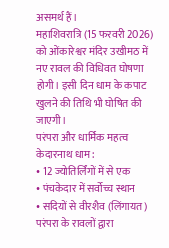असमर्थ हैं।
महाशिवरात्रि (15 फरवरी 2026) को ओंकारेश्वर मंदिर उखीमठ में नए रावल की विधिवत घोषणा होगी। इसी दिन धाम के कपाट खुलने की तिथि भी घोषित की जाएगी।
परंपरा और धार्मिक महत्व
केदारनाथ धाम:
• 12 ज्योतिर्लिंगों में से एक
• पंचकेदार में सर्वोच्च स्थान
• सदियों से वीरशैव (लिंगायत) परंपरा के रावलों द्वारा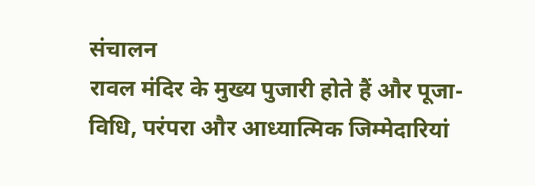संचालन
रावल मंदिर के मुख्य पुजारी होते हैं और पूजा-विधि, परंपरा और आध्यात्मिक जिम्मेदारियां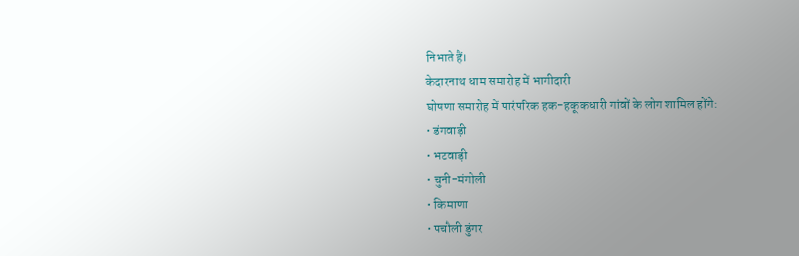निभाते हैं।
केदारनाथ धाम समारोह में भागीदारी
घोषणा समारोह में पारंपरिक हक-हकूकधारी गांवों के लोग शामिल होंगे:
• डंगवाड़ी
• भटवाड़ी
• चुनी-मंगोली
• किमाणा
• पचौली डुंगर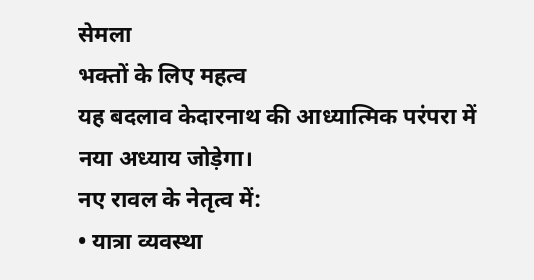सेमला
भक्तों के लिए महत्व
यह बदलाव केदारनाथ की आध्यात्मिक परंपरा में नया अध्याय जोड़ेगा।
नए रावल के नेतृत्व में:
• यात्रा व्यवस्था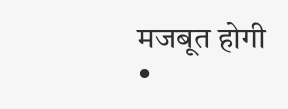मजबूत होगी
•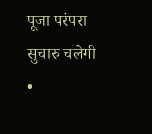पूजा परंपरा सुचारु चलेगी
•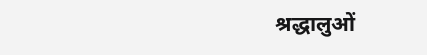श्रद्धालुओं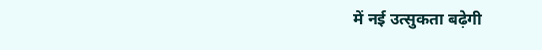में नई उत्सुकता बढ़ेगी